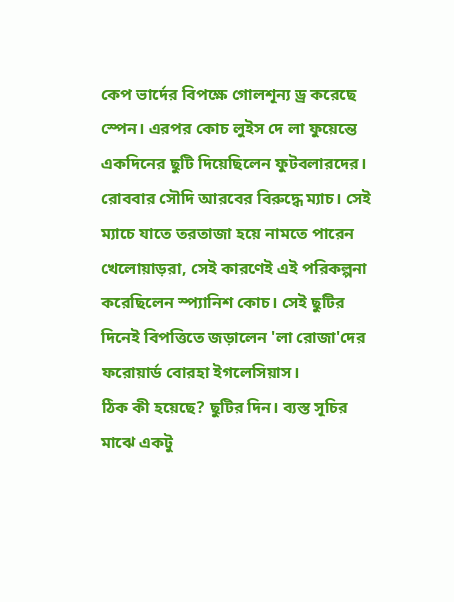কেপ ভার্দের বিপক্ষে গোলশূন্য ড্র করেছে স্পেন। এরপর কোচ লুইস দে লা ফুয়েন্তে একদিনের ছুটি দিয়েছিলেন ফুটবলারদের। রোববার সৌদি আরবের বিরুদ্ধে ম্যাচ। সেই ম্যাচে যাতে তরতাজা হয়ে নামতে পারেন খেলোয়াড়রা, সেই কারণেই এই পরিকল্পনা করেছিলেন স্প্যানিশ কোচ। সেই ছুটির দিনেই বিপত্তিতে জড়ালেন 'লা রোজা'দের ফরোয়ার্ড বোরহা ইগলেসিয়াস।
ঠিক কী হয়েছে? ছুটির দিন। ব্যস্ত সূচির মাঝে একটু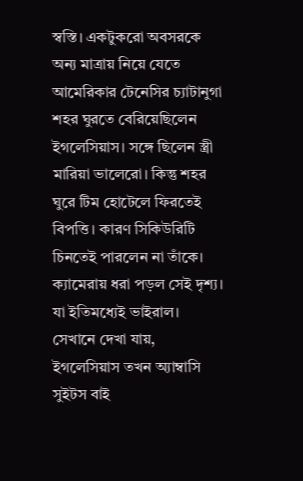স্বস্তি। একটুকরো অবসরকে অন্য মাত্রায় নিয়ে যেতে আমেরিকার টেনেসির চ্যাটানুগা শহর ঘুরতে বেরিয়েছিলেন ইগলেসিয়াস। সঙ্গে ছিলেন স্ত্রী মারিয়া ভালেরো। কিন্তু শহর ঘুরে টিম হোটেলে ফিরতেই বিপত্তি। কারণ সিকিউরিটি চিনতেই পারলেন না তাঁকে। ক্যামেরায় ধরা পড়ল সেই দৃশ্য। যা ইতিমধ্যেই ভাইরাল। সেখানে দেখা যায়, ইগলেসিয়াস তখন অ্যাম্বাসি সুইটস বাই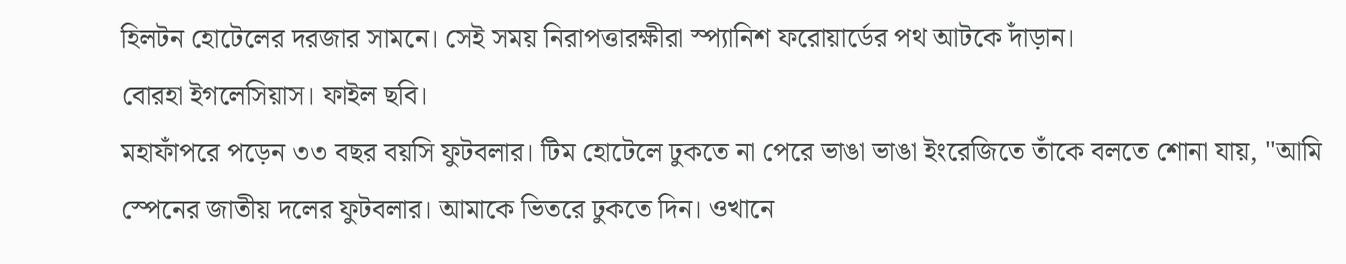হিলটন হোটেলের দরজার সামনে। সেই সময় নিরাপত্তারক্ষীরা স্প্যানিশ ফরোয়ার্ডের পথ আটকে দাঁড়ান।
বোরহা ইগলেসিয়াস। ফাইল ছবি।
মহাফাঁপরে পড়েন ৩৩ বছর বয়সি ফুটবলার। টিম হোটেলে ঢুকতে না পেরে ভাঙা ভাঙা ইংরেজিতে তাঁকে বলতে শোনা যায়, "আমি স্পেনের জাতীয় দলের ফুটবলার। আমাকে ভিতরে ঢুকতে দিন। ওখানে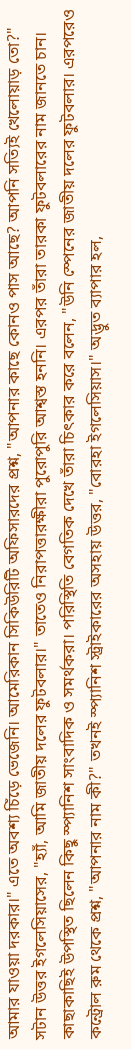আমার যাওয়া দরকার।" এতে অবশ্য চিঁড়ে ভেজেনি। আমেরিকান সিকিউরিটি অফিসারদের প্রশ্ন, "আপনার কাছে কোনও পাস আছে? আপনি সত্যিই খেলোয়াড় তো?" সটান উত্তর ইগলেসিয়াসের, "হ্যাঁ, আমি জাতীয় দলের ফুটবলার।" তাতেও নিরাপত্তারক্ষীরা পুরোপুরি আশ্বস্ত হননি। এরপর তাঁরা তারকা ফুটবলারের নাম জানতে চান।
কাছাকাছিই উপস্থিত ছিলেন কিছু স্প্যানিশ সাংবাদিক ও সমর্থকরা। পরিস্থিতি বেগতিক দেখে তাঁরা চিৎকার করে বলেন, "উনি স্পেনের জাতীয় দলের ফুটবলার। এরপরেও কন্ট্রোল রুম থেকে প্রশ্ন, "আপনার নাম কী?" তখনই স্প্যানিশ স্ট্রাইকারের অসহায় উত্তর, "বোরহা ইগলেসিয়াস।" অদ্ভুত ব্যাপার হল,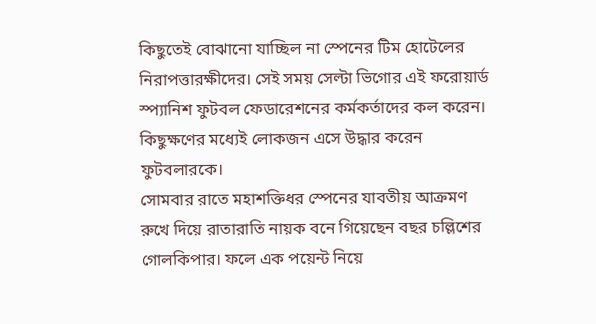কিছুতেই বোঝানো যাচ্ছিল না স্পেনের টিম হোটেলের নিরাপত্তারক্ষীদের। সেই সময় সেল্টা ভিগোর এই ফরোয়ার্ড স্প্যানিশ ফুটবল ফেডারেশনের কর্মকর্তাদের কল করেন। কিছুক্ষণের মধ্যেই লোকজন এসে উদ্ধার করেন ফুটবলারকে।
সোমবার রাতে মহাশক্তিধর স্পেনের যাবতীয় আক্রমণ রুখে দিয়ে রাতারাতি নায়ক বনে গিয়েছেন বছর চল্লিশের গোলকিপার। ফলে এক পয়েন্ট নিয়ে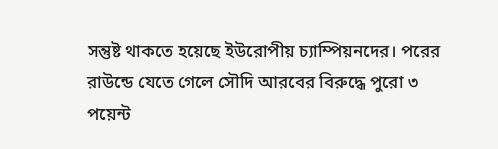সন্তুষ্ট থাকতে হয়েছে ইউরোপীয় চ্যাম্পিয়নদের। পরের রাউন্ডে যেতে গেলে সৌদি আরবের বিরুদ্ধে পুরো ৩ পয়েন্ট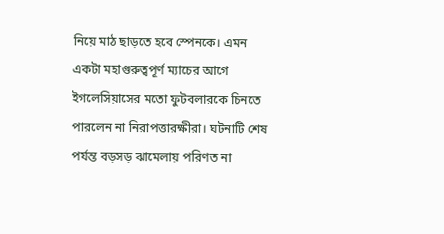নিয়ে মাঠ ছাড়তে হবে স্পেনকে। এমন একটা মহাগুরুত্বপূর্ণ ম্যাচের আগে ইগলেসিয়াসের মতো ফুটবলারকে চিনতে পারলেন না নিরাপত্তারক্ষীরা। ঘটনাটি শেষ পর্যন্ত বড়সড় ঝামেলায় পরিণত না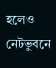হলেও নেটভুবনে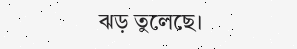ঝড় তুলেছে।